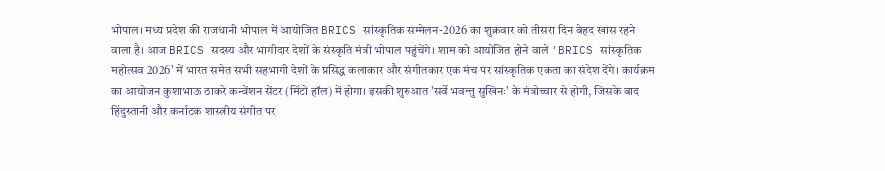भोपाल। मध्य प्रदेश की राजधानी भोपाल में आयोजित BRICS सांस्कृतिक सम्मेलन-2026 का शुक्रवार को तीसरा दिन बेहद खास रहने वाला है। आज BRICS सदस्य और भागीदार देशों के संस्कृति मंत्री भोपाल पहुंचेंगे। शाम को आयोजित होने वाले 'BRICS सांस्कृतिक महोत्सव 2026' में भारत समेत सभी सहभागी देशों के प्रसिद्ध कलाकार और संगीतकार एक मंच पर सांस्कृतिक एकता का संदेश देंगे। कार्यक्रम का आयोजन कुशाभाऊ ठाकरे कन्वेंशन सेंटर (मिंटो हॉल) में होगा। इसकी शुरुआत 'सर्वे भवन्तु सुखिनः' के मंत्रोच्चार से होगी, जिसके बाद हिंदुस्तानी और कर्नाटक शास्त्रीय संगीत पर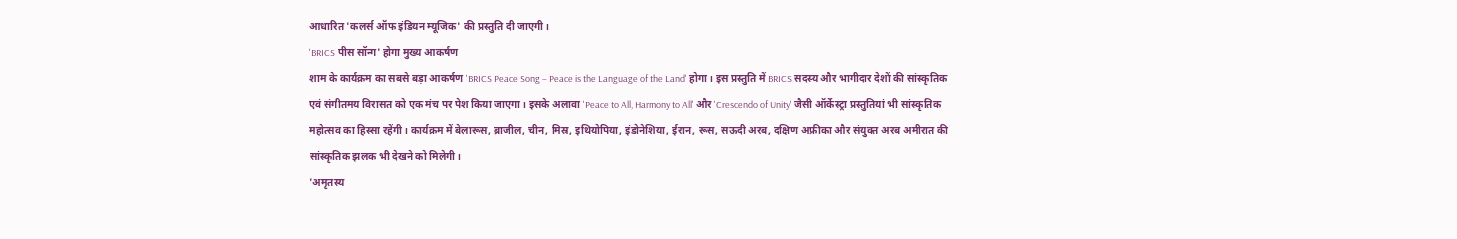आधारित 'कलर्स ऑफ इंडियन म्यूजिक' की प्रस्तुति दी जाएगी।
'BRICS पीस सॉन्ग' होगा मुख्य आकर्षण
शाम के कार्यक्रम का सबसे बड़ा आकर्षण 'BRICS Peace Song – Peace is the Language of the Land' होगा। इस प्रस्तुति में BRICS सदस्य और भागीदार देशों की सांस्कृतिक एवं संगीतमय विरासत को एक मंच पर पेश किया जाएगा। इसके अलावा 'Peace to All, Harmony to All' और 'Crescendo of Unity' जैसी ऑर्केस्ट्रा प्रस्तुतियां भी सांस्कृतिक महोत्सव का हिस्सा रहेंगी। कार्यक्रम में बेलारूस, ब्राजील, चीन, मिस्र, इथियोपिया, इंडोनेशिया, ईरान, रूस, सऊदी अरब, दक्षिण अफ्रीका और संयुक्त अरब अमीरात की सांस्कृतिक झलक भी देखने को मिलेगी।
'अमृतस्य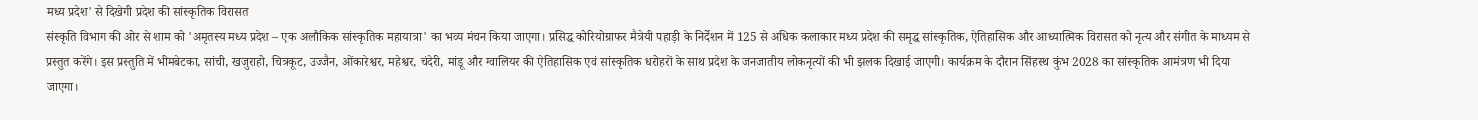मध्य प्रदेश' से दिखेगी प्रदेश की सांस्कृतिक विरासत
संस्कृति विभाग की ओर से शाम को 'अमृतस्य मध्य प्रदेश – एक अलौकिक सांस्कृतिक महायात्रा' का भव्य मंचन किया जाएगा। प्रसिद्ध कोरियोग्राफर मैत्रेयी पहाड़ी के निर्देशन में 125 से अधिक कलाकार मध्य प्रदेश की समृद्ध सांस्कृतिक, ऐतिहासिक और आध्यात्मिक विरासत को नृत्य और संगीत के माध्यम से प्रस्तुत करेंगे। इस प्रस्तुति में भीमबेटका, सांची, खजुराहो, चित्रकूट, उज्जैन, ओंकारेश्वर, महेश्वर, चंदेरी, मांडू और ग्वालियर की ऐतिहासिक एवं सांस्कृतिक धरोहरों के साथ प्रदेश के जनजातीय लोकनृत्यों की भी झलक दिखाई जाएगी। कार्यक्रम के दौरान सिंहस्थ कुंभ 2028 का सांस्कृतिक आमंत्रण भी दिया जाएगा।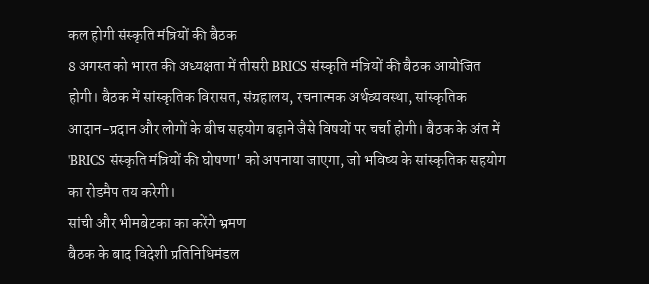कल होगी संस्कृति मंत्रियों की बैठक
8 अगस्त को भारत की अध्यक्षता में तीसरी BRICS संस्कृति मंत्रियों की बैठक आयोजित होगी। बैठक में सांस्कृतिक विरासत, संग्रहालय, रचनात्मक अर्थव्यवस्था, सांस्कृतिक आदान-प्रदान और लोगों के बीच सहयोग बढ़ाने जैसे विषयों पर चर्चा होगी। बैठक के अंत में 'BRICS संस्कृति मंत्रियों की घोषणा' को अपनाया जाएगा, जो भविष्य के सांस्कृतिक सहयोग का रोडमैप तय करेगी।
सांची और भीमबेटका का करेंगे भ्रमण
बैठक के बाद विदेशी प्रतिनिधिमंडल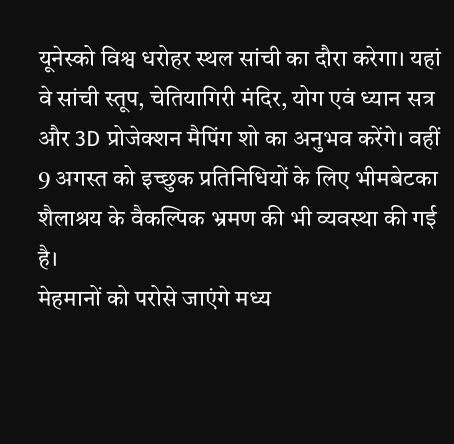यूनेस्को विश्व धरोहर स्थल सांची का दौरा करेगा। यहां वे सांची स्तूप, चेतियागिरी मंदिर, योग एवं ध्यान सत्र और 3D प्रोजेक्शन मैपिंग शो का अनुभव करेंगे। वहीं 9 अगस्त को इच्छुक प्रतिनिधियों के लिए भीमबेटका शैलाश्रय के वैकल्पिक भ्रमण की भी व्यवस्था की गई है।
मेहमानों को परोसे जाएंगे मध्य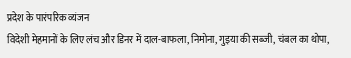प्रदेश के पारंपरिक व्यंजन
विदेशी मेहमानों के लिए लंच और डिनर में दाल-बाफला, निमोना, गुइया की सब्जी, चंबल का थोपा,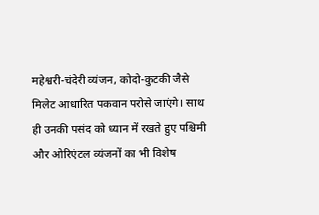महेश्वरी-चंदेरी व्यंजन, कोदो-कुटकी जैसे मिलेट आधारित पकवान परोसे जाएंगे। साथ ही उनकी पसंद को ध्यान में रखते हुए पश्चिमी और ओरिएंटल व्यंजनों का भी विशेष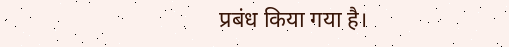प्रबंध किया गया है।